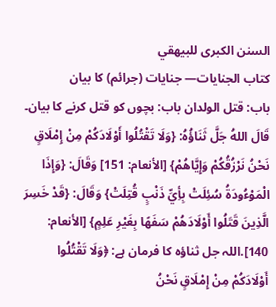السنن الكبرى للبيهقي
كتاب الجنايات— جنایات (جرائم) کا بیان
باب: قتل الولدان باب: بچوں کو قتل کرنے کا بیان۔
قَالَ اللهُ جَلَّ ثَنَاؤُهُ: {وَلَا تَقْتُلُوا أَوْلَادَكُمْ مِنْ إِمْلَاقٍ نَحْنُ نَرْزُقُكُمْ وَإِيَّاهُمْ} [الأنعام: 151] وَقَالَ: {وَإِذَا الْمَوْءُودَةُ سُئِلَتْ بِأِيِّ ذَنْبٍ قُتِلَتْ} وَقَالَ: {قَدْ خَسِرَ الَّذِينَ قَتَلُوا أَوْلَادَهُمْ سَفَهًا بِغَيْرِ عَلِمٍ} [الأنعام: 140].اللہ جل ثناؤہ کا فرمان ہے: ﴿وَلَا تَقْتُلُوا أَوْلَادَكُمْ مِنْ إِمْلَاقٍ نَحْنُ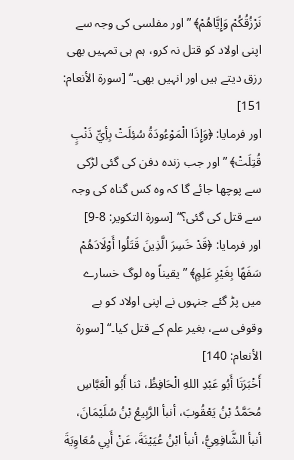نَرْزُقُكُمْ وَإِيَّاهُمْ﴾ ”اور مفلسی کی وجہ سے اپنی اولاد کو قتل نہ کرو، ہم ہی تمہیں بھی رزق دیتے ہیں اور انہیں بھی۔“ [سورة الأنعام: 151]
اور فرمایا: ﴿وَإِذَا الْمَوْءُودَةُ سُئِلَتْ بِأِيِّ ذَنْبٍ قُتِلَتْ﴾ ”اور جب زندہ دفن کی گئی لڑکی سے پوچھا جائے گا کہ وہ کس گناہ کی وجہ سے قتل کی گئی؟“ [سورة التكوير: 8-9]
اور فرمایا: ﴿قَدْ خَسِرَ الَّذِينَ قَتَلُوا أَوْلَادَهُمْ سَفَهًا بِغَيْرِ عَلِمٍ﴾ ”یقیناً وہ لوگ خسارے میں پڑ گئے جنہوں نے اپنی اولاد کو بے وقوفی سے، بغیر علم کے قتل کیا۔“ [سورة الأنعام: 140]
أَخْبَرَنَا أَبُو عَبْدِ اللهِ الْحَافِظُ، ثنا أَبُو الْعَبَّاسِ مُحَمَّدُ بْنُ يَعْقُوبَ، أنبأ الرَّبِيعُ بْنُ سُلَيْمَانَ، أنبأ الشَّافِعِيُّ، أنبأ ابْنُ عُيَيْنَةَ، عَنْ أَبِي مُعَاوِيَةَ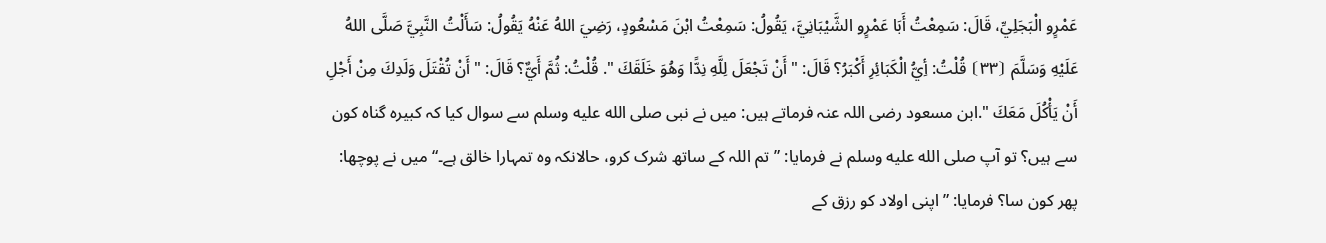عَمْرٍو الْبَجَلِيِّ، قَالَ: سَمِعْتُ أَبَا عَمْرٍو الشَّيْبَانِيَّ، يَقُولُ: سَمِعْتُ ابْنَ مَسْعُودٍ، رَضِيَ اللهُ عَنْهُ يَقُولُ: سَأَلْتُ النَّبِيَّ صَلَّى اللهُ عَلَيْهِ وَسَلَّمَ ⦗٣٣⦘ قُلْتُ: أِيُّ الْكَبَائِرِ أَكْبَرُ؟ قَالَ: " أَنْ تَجْعَلَ لِلَّهِ نِدًّا وَهُوَ خَلَقَكَ ". قُلْتُ: ثُمَّ أَيٌّ؟ قَالَ: " أَنْ تُقْتَلَ وَلَدِكَ مِنْ أَجْلِ أَنْ يَأْكُلَ مَعَكَ ".ابن مسعود رضی اللہ عنہ فرماتے ہیں: میں نے نبی صلى الله عليه وسلم سے سوال کیا کہ کبیرہ گناہ کون سے ہیں؟ تو آپ صلى الله عليه وسلم نے فرمایا: ”تم اللہ کے ساتھ شرک کرو، حالانکہ وہ تمہارا خالق ہے۔“ میں نے پوچھا: پھر کون سا؟ فرمایا: ”اپنی اولاد کو رزق کے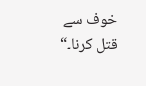خوف سے قتل کرنا۔“